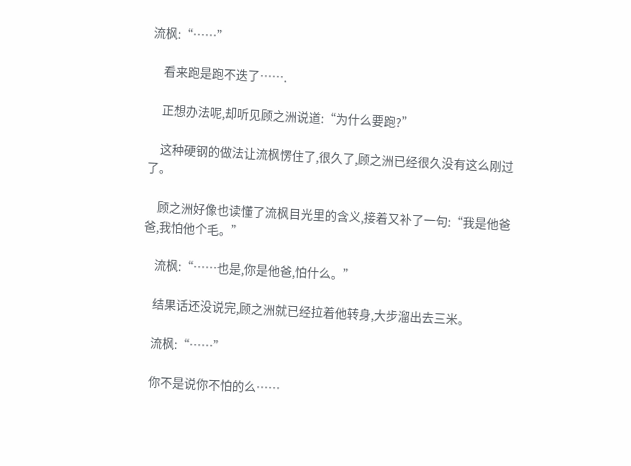流枫:“……”

    看来跑是跑不迭了…….

    正想办法呢,却听见顾之洲说道:“为什么要跑?”

    这种硬钢的做法让流枫愣住了,很久了,顾之洲已经很久没有这么刚过了。

    顾之洲好像也读懂了流枫目光里的含义,接着又补了一句:“我是他爸爸,我怕他个毛。”

    流枫:“……也是,你是他爸,怕什么。”

    结果话还没说完,顾之洲就已经拉着他转身,大步溜出去三米。

    流枫:“……”

    你不是说你不怕的么……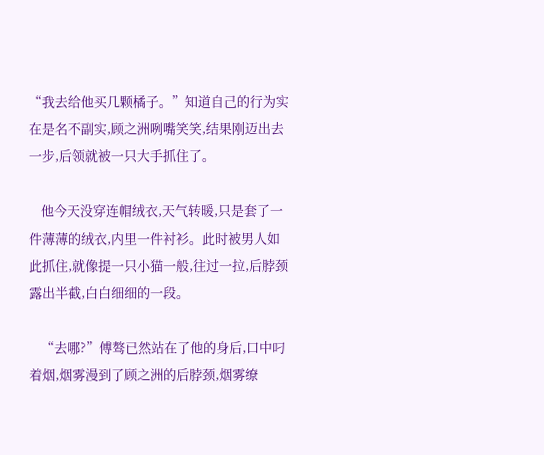“我去给他买几颗橘子。”知道自己的行为实在是名不副实,顾之洲咧嘴笑笑,结果刚迈出去一步,后领就被一只大手抓住了。

    他今天没穿连帽绒衣,天气转暖,只是套了一件薄薄的绒衣,内里一件衬衫。此时被男人如此抓住,就像提一只小猫一般,往过一拉,后脖颈露出半截,白白细细的一段。

    “去哪?”傅骜已然站在了他的身后,口中叼着烟,烟雾漫到了顾之洲的后脖颈,烟雾缭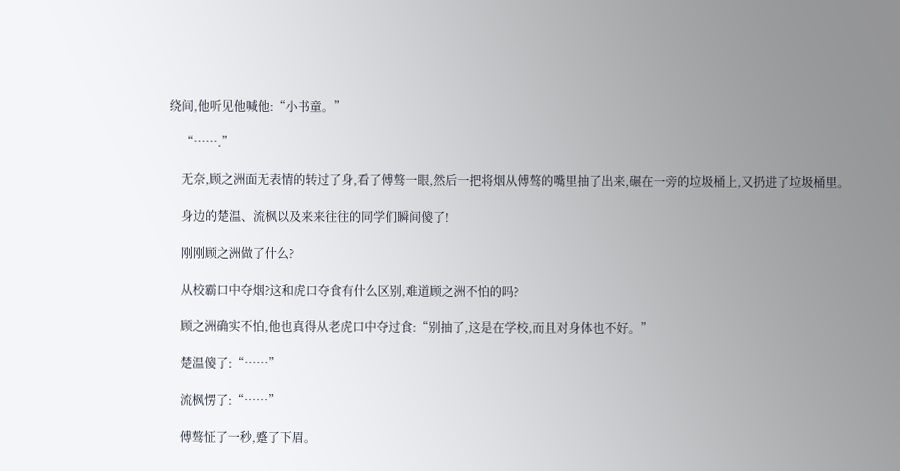绕间,他听见他喊他:“小书童。”

    “…….”

    无奈,顾之洲面无表情的转过了身,看了傅骜一眼,然后一把将烟从傅骜的嘴里抽了出来,碾在一旁的垃圾桶上,又扔进了垃圾桶里。

    身边的楚温、流枫以及来来往往的同学们瞬间傻了!

    刚刚顾之洲做了什么?

    从校霸口中夺烟?这和虎口夺食有什么区别,难道顾之洲不怕的吗?

    顾之洲确实不怕,他也真得从老虎口中夺过食:“别抽了,这是在学校,而且对身体也不好。”

    楚温傻了:“……”

    流枫愣了:“……”

    傅骜怔了一秒,蹙了下眉。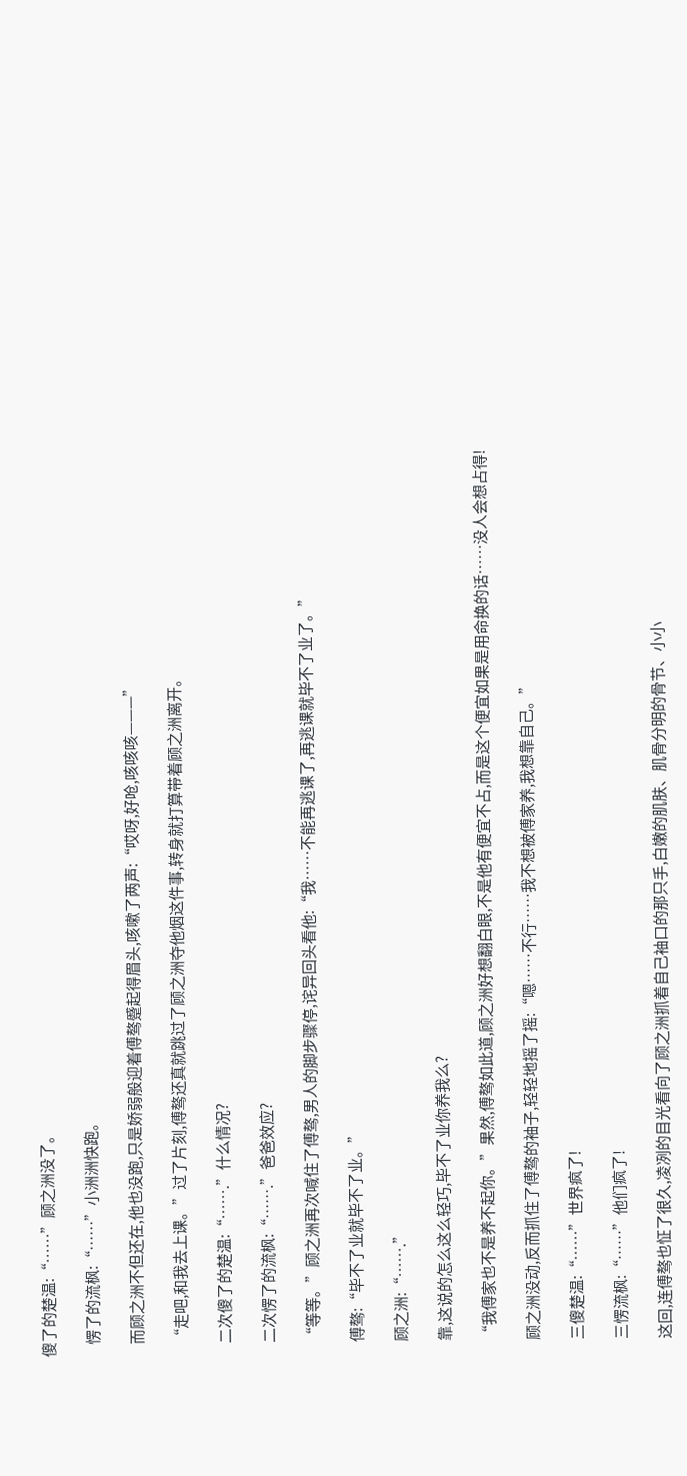傻了的楚温:“……”顾之洲没了。

    愣了的流枫:“……”小洲洲快跑。

    而顾之洲不但还在,他也没跑,只是娇弱般迎着傅骜蹙起得眉头,咳嗽了两声:“哎呀,好呛,咳咳咳———”

    “走吧,和我去上课。”过了片刻,傅骜还真就跳过了顾之洲夺他烟这件事,转身就打算带着顾之洲离开。

    二次傻了的楚温:“…….”什么情况?

    二次愣了的流枫:“…….”爸爸效应?

    “等等。”顾之洲再次喊住了傅骜,男人的脚步骤停,诧异回头看他:“我……不能再逃课了,再逃课就毕不了业了。”

    傅骜:“毕不了业就毕不了业。”

    顾之洲:“…….”

    靠,这说的怎么这么轻巧,毕不了业你养我么?

    “我傅家也不是养不起你。”果然,傅骜如此道,顾之洲好想翻白眼,不是他有便宜不占,而是这个便宜如果是用命换的话……没人会想占得!

    顾之洲没动,反而抓住了傅骜的袖子,轻轻地摇了摇:“嗯……不行……我不想被傅家养,我想靠自己。”

    三傻楚温:“……”世界疯了!

    三愣流枫:“……”他们疯了!

    这回,连傅骜也怔了很久,凌冽的目光看向了顾之洲抓着自己袖口的那只手,白嫩的肌肤、肌骨分明的骨节、小小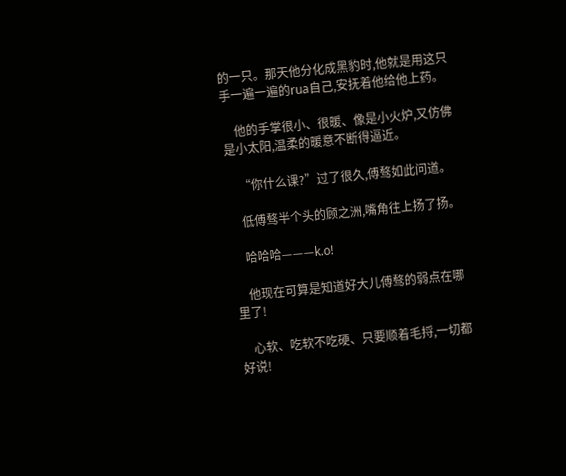的一只。那天他分化成黑豹时,他就是用这只手一遍一遍的rua自己,安抚着他给他上药。

    他的手掌很小、很暖、像是小火炉,又仿佛是小太阳,温柔的暖意不断得逼近。

    “你什么课?”过了很久,傅骜如此问道。

    低傅骜半个头的顾之洲,嘴角往上扬了扬。

    哈哈哈———k.o!

    他现在可算是知道好大儿傅骜的弱点在哪里了!

    心软、吃软不吃硬、只要顺着毛捋,一切都好说!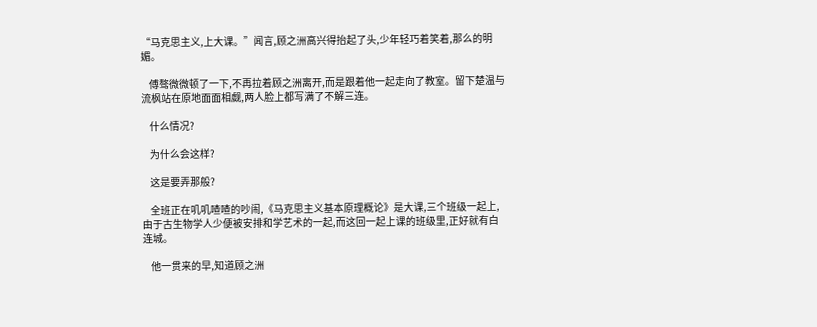“马克思主义,上大课。”闻言,顾之洲高兴得抬起了头,少年轻巧着笑着,那么的明媚。

    傅骜微微顿了一下,不再拉着顾之洲离开,而是跟着他一起走向了教室。留下楚温与流枫站在原地面面相觑,两人脸上都写满了不解三连。

    什么情况?

    为什么会这样?

    这是要弄那般?

    全班正在叽叽喳喳的吵闹,《马克思主义基本原理概论》是大课,三个班级一起上,由于古生物学人少便被安排和学艺术的一起,而这回一起上课的班级里,正好就有白连城。

    他一贯来的早,知道顾之洲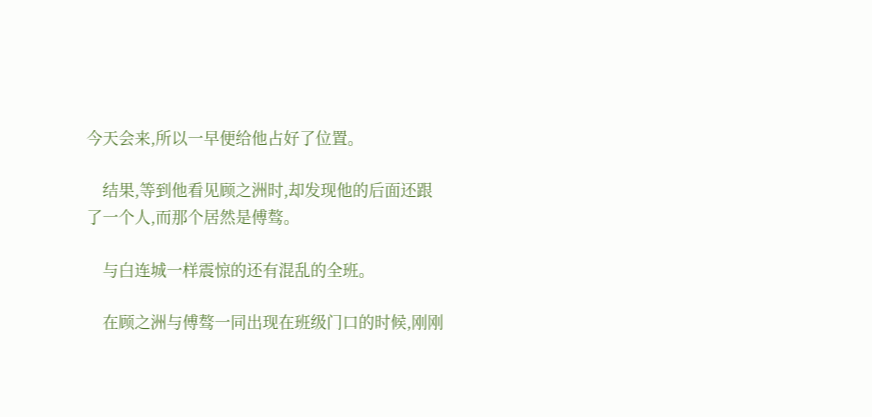今天会来,所以一早便给他占好了位置。

    结果,等到他看见顾之洲时,却发现他的后面还跟了一个人,而那个居然是傅骜。

    与白连城一样震惊的还有混乱的全班。

    在顾之洲与傅骜一同出现在班级门口的时候,刚刚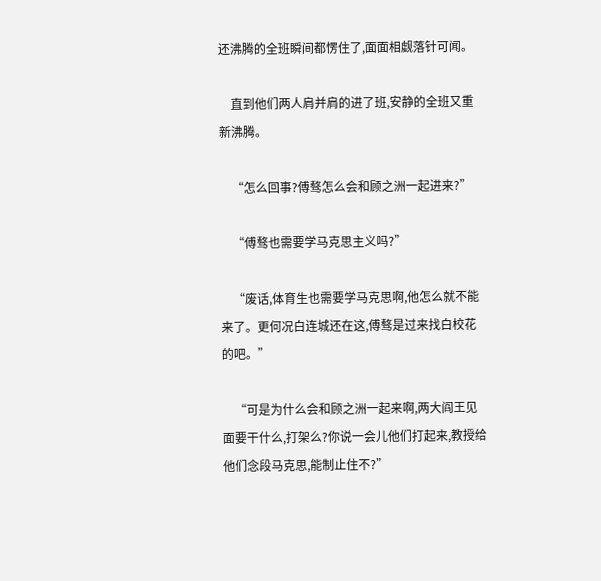还沸腾的全班瞬间都愣住了,面面相觑落针可闻。

    直到他们两人肩并肩的进了班,安静的全班又重新沸腾。

    “怎么回事?傅骜怎么会和顾之洲一起进来?”

    “傅骜也需要学马克思主义吗?”

    “废话,体育生也需要学马克思啊,他怎么就不能来了。更何况白连城还在这,傅骜是过来找白校花的吧。”

    “可是为什么会和顾之洲一起来啊,两大阎王见面要干什么,打架么?你说一会儿他们打起来,教授给他们念段马克思,能制止住不?”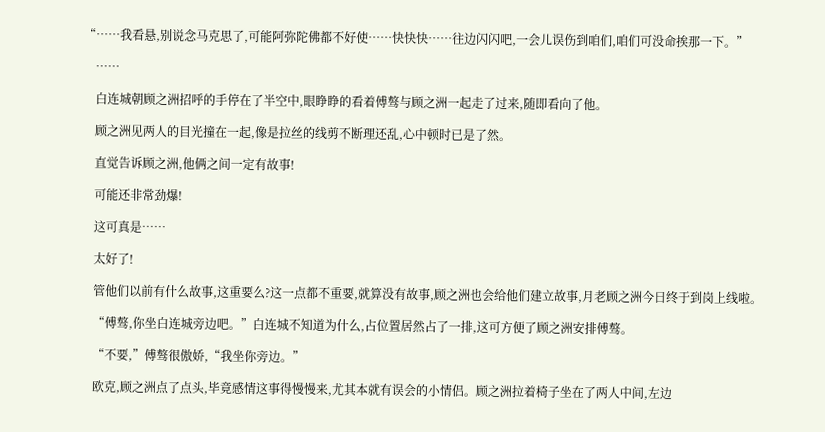“……我看悬,别说念马克思了,可能阿弥陀佛都不好使……快快快……往边闪闪吧,一会儿误伤到咱们,咱们可没命挨那一下。”

    ……

    白连城朝顾之洲招呼的手停在了半空中,眼睁睁的看着傅骜与顾之洲一起走了过来,随即看向了他。

    顾之洲见两人的目光撞在一起,像是拉丝的线剪不断理还乱,心中顿时已是了然。

    直觉告诉顾之洲,他俩之间一定有故事!

    可能还非常劲爆!

    这可真是……

    太好了!

    管他们以前有什么故事,这重要么?这一点都不重要,就算没有故事,顾之洲也会给他们建立故事,月老顾之洲今日终于到岗上线啦。

    “傅骜,你坐白连城旁边吧。”白连城不知道为什么,占位置居然占了一排,这可方便了顾之洲安排傅骜。

    “不要,”傅骜很傲娇,“我坐你旁边。”

    欧克,顾之洲点了点头,毕竟感情这事得慢慢来,尤其本就有误会的小情侣。顾之洲拉着椅子坐在了两人中间,左边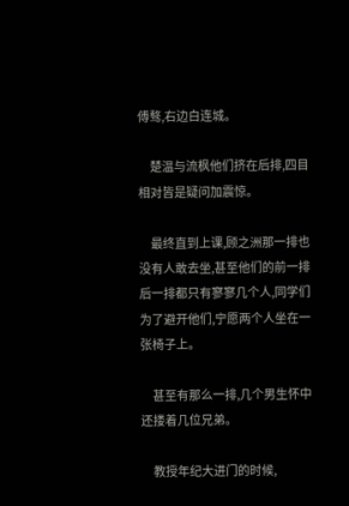傅骜,右边白连城。

    楚温与流枫他们挤在后排,四目相对皆是疑问加震惊。

    最终直到上课,顾之洲那一排也没有人敢去坐,甚至他们的前一排后一排都只有寥寥几个人,同学们为了避开他们,宁愿两个人坐在一张椅子上。

    甚至有那么一排,几个男生怀中还搂着几位兄弟。

    教授年纪大进门的时候,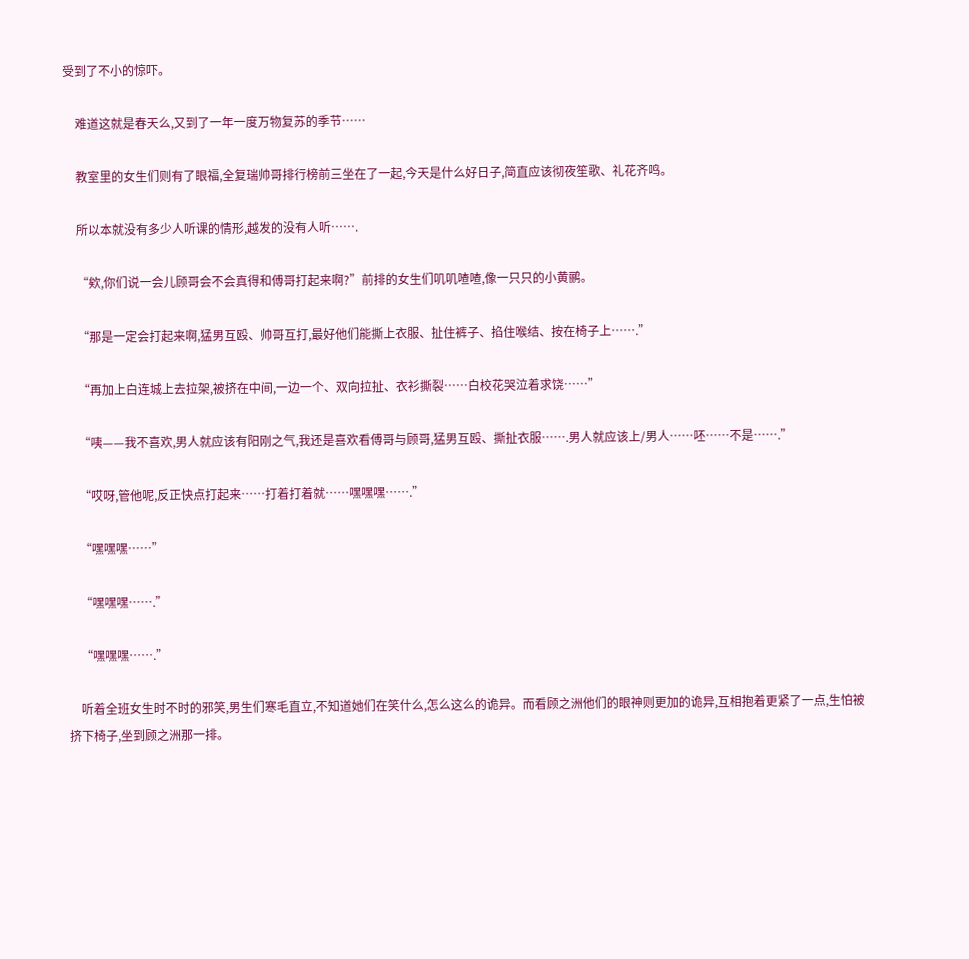受到了不小的惊吓。

    难道这就是春天么,又到了一年一度万物复苏的季节……

    教室里的女生们则有了眼福,全复瑞帅哥排行榜前三坐在了一起,今天是什么好日子,简直应该彻夜笙歌、礼花齐鸣。

    所以本就没有多少人听课的情形,越发的没有人听…….

    “欸,你们说一会儿顾哥会不会真得和傅哥打起来啊?”前排的女生们叽叽喳喳,像一只只的小黄鹂。

    “那是一定会打起来啊,猛男互殴、帅哥互打,最好他们能撕上衣服、扯住裤子、掐住喉结、按在椅子上…….”

    “再加上白连城上去拉架,被挤在中间,一边一个、双向拉扯、衣衫撕裂……白校花哭泣着求饶……”

    “咦——我不喜欢,男人就应该有阳刚之气,我还是喜欢看傅哥与顾哥,猛男互殴、撕扯衣服…….男人就应该上/男人……呸……不是…….”

    “哎呀,管他呢,反正快点打起来……打着打着就……嘿嘿嘿…….”

    “嘿嘿嘿……”

    “嘿嘿嘿…….”

    “嘿嘿嘿…….”

    听着全班女生时不时的邪笑,男生们寒毛直立,不知道她们在笑什么,怎么这么的诡异。而看顾之洲他们的眼神则更加的诡异,互相抱着更紧了一点,生怕被挤下椅子,坐到顾之洲那一排。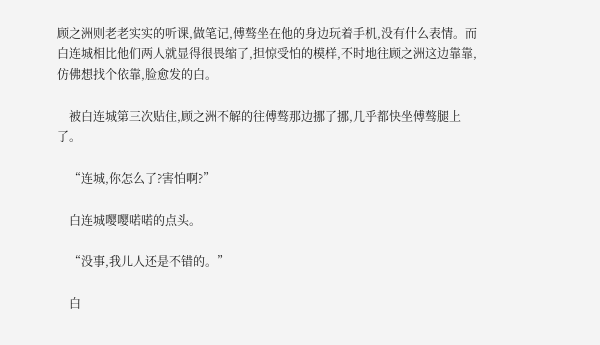顾之洲则老老实实的听课,做笔记,傅骜坐在他的身边玩着手机,没有什么表情。而白连城相比他们两人就显得很畏缩了,担惊受怕的模样,不时地往顾之洲这边靠靠,仿佛想找个依靠,脸愈发的白。

    被白连城第三次贴住,顾之洲不解的往傅骜那边挪了挪,几乎都快坐傅骜腿上了。

    “连城,你怎么了?害怕啊?”

    白连城嘤嘤喏喏的点头。

    “没事,我儿人还是不错的。”

    白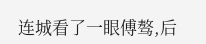连城看了一眼傅骜,后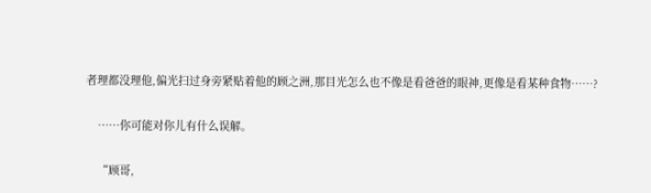者理都没理他,偏光扫过身旁紧贴着他的顾之洲,那目光怎么也不像是看爸爸的眼神,更像是看某种食物……?

    ……你可能对你儿有什么误解。

    “顾哥,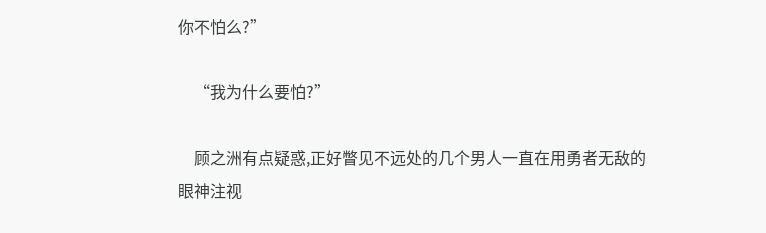你不怕么?”

    “我为什么要怕?”

    顾之洲有点疑惑,正好瞥见不远处的几个男人一直在用勇者无敌的眼神注视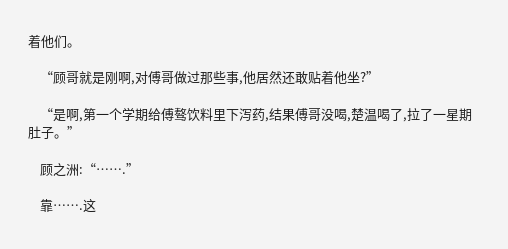着他们。

    “顾哥就是刚啊,对傅哥做过那些事,他居然还敢贴着他坐?”

    “是啊,第一个学期给傅骜饮料里下泻药,结果傅哥没喝,楚温喝了,拉了一星期肚子。”

    顾之洲:“…….”

    靠…….这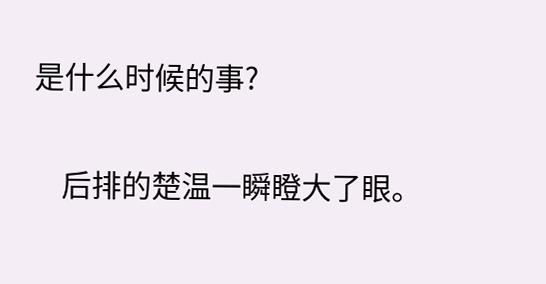是什么时候的事?

    后排的楚温一瞬瞪大了眼。